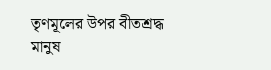তৃণমূলের উপর বীতশ্রদ্ধ মানুষ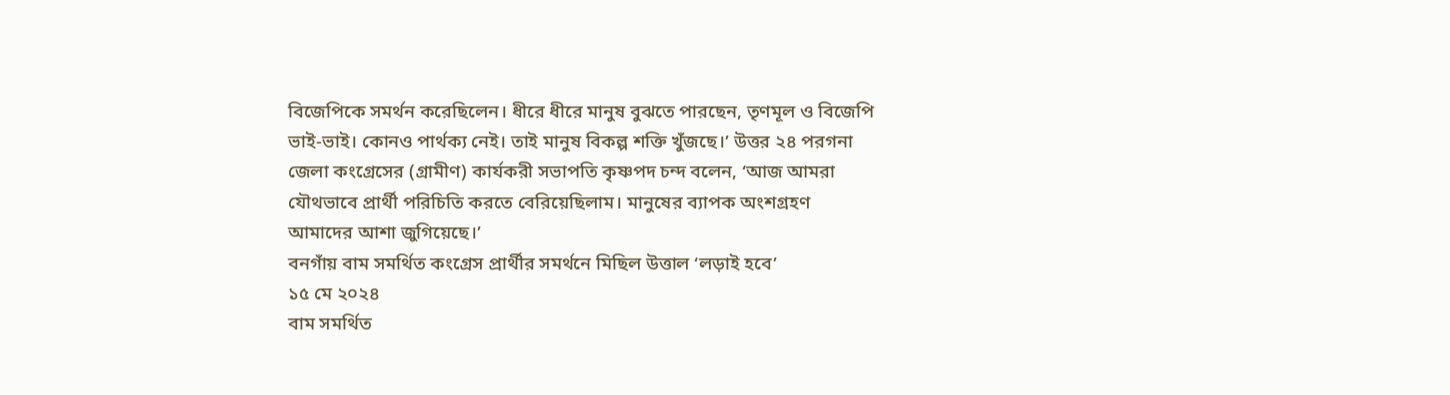বিজেপিকে সমর্থন করেছিলেন। ধীরে ধীরে মানুষ বুঝতে পারছেন, তৃণমূল ও বিজেপি ভাই-ভাই। কোনও পার্থক্য নেই। তাই মানুষ বিকল্প শক্তি খুঁজছে।’ উত্তর ২৪ পরগনা জেলা কংগ্রেসের (গ্রামীণ) কার্যকরী সভাপতি কৃষ্ণপদ চন্দ বলেন, ‘আজ আমরা যৌথভাবে প্রার্থী পরিচিতি করতে বেরিয়েছিলাম। মানুষের ব্যাপক অংশগ্রহণ আমাদের আশা জুগিয়েছে।’
বনগাঁয় বাম সমর্থিত কংগ্রেস প্রার্থীর সমর্থনে মিছিল উত্তাল ‘লড়াই হবে’
১৫ মে ২০২৪
বাম সমর্থিত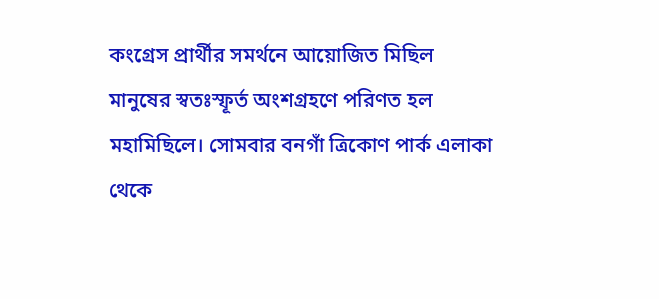কংগ্রেস প্রার্থীর সমর্থনে আয়োজিত মিছিল মানুষের স্বতঃস্ফূর্ত অংশগ্রহণে পরিণত হল মহামিছিলে। সোমবার বনগাঁ ত্রিকোণ পার্ক এলাকা থেকে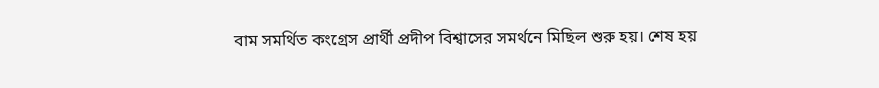বাম সমর্থিত কংগ্রেস প্রার্থী প্রদীপ বিশ্বাসের সমর্থনে মিছিল শুরু হয়। শেষ হয়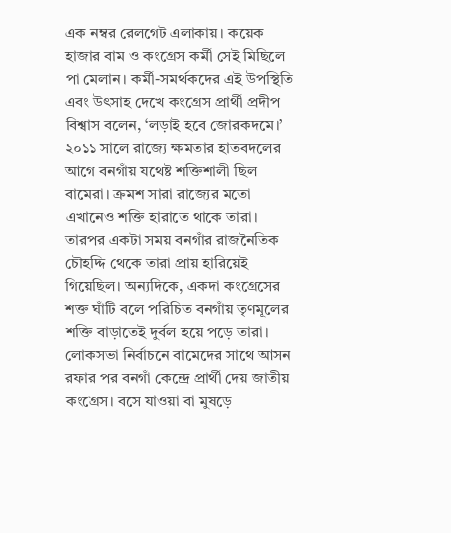এক নম্বর রেলগেট এলাকায়। কয়েক হাজার বাম ও কংগ্রেস কর্মী সেই মিছিলে পা মেলান। কর্মী-সমর্থকদের এই উপস্থিতি এবং উৎসাহ দেখে কংগ্রেস প্রার্থী প্রদীপ বিশ্বাস বলেন, ‘লড়াই হবে জোরকদমে।’ ২০১১ সালে রাজ্যে ক্ষমতার হাতবদলের আগে বনগাঁয় যথেষ্ট শক্তিশালী ছিল বামেরা। ক্রমশ সারা রাজ্যের মতো এখানেও শক্তি হারাতে থাকে তারা। তারপর একটা সময় বনগাঁর রাজনৈতিক চৌহদ্দি থেকে তারা প্রায় হারিয়েই গিয়েছিল। অন্যদিকে, একদা কংগ্রেসের শক্ত ঘাঁটি বলে পরিচিত বনগাঁয় তৃণমূলের শক্তি বাড়াতেই দুর্বল হয়ে পড়ে তারা। লোকসভা নির্বাচনে বামেদের সাথে আসন রফার পর বনগাঁ কেন্দ্রে প্রার্থী দেয় জাতীয় কংগ্রেস। বসে যাওয়া বা মুষড়ে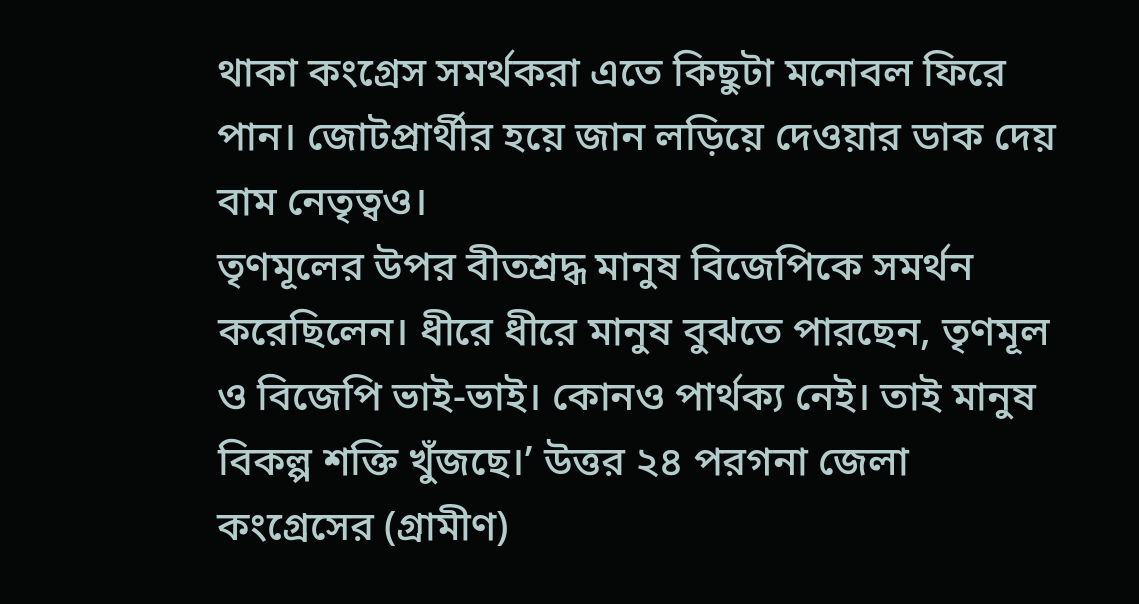থাকা কংগ্রেস সমর্থকরা এতে কিছুটা মনোবল ফিরে পান। জোটপ্রার্থীর হয়ে জান লড়িয়ে দেওয়ার ডাক দেয় বাম নেতৃত্বও।
তৃণমূলের উপর বীতশ্রদ্ধ মানুষ বিজেপিকে সমর্থন করেছিলেন। ধীরে ধীরে মানুষ বুঝতে পারছেন, তৃণমূল ও বিজেপি ভাই-ভাই। কোনও পার্থক্য নেই। তাই মানুষ বিকল্প শক্তি খুঁজছে।’ উত্তর ২৪ পরগনা জেলা কংগ্রেসের (গ্রামীণ)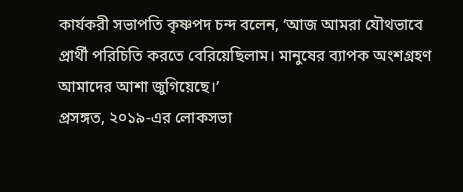কার্যকরী সভাপতি কৃষ্ণপদ চন্দ বলেন, ‘আজ আমরা যৌথভাবে প্রার্থী পরিচিতি করতে বেরিয়েছিলাম। মানুষের ব্যাপক অংশগ্রহণ আমাদের আশা জুগিয়েছে।’
প্রসঙ্গত, ২০১৯-এর লোকসভা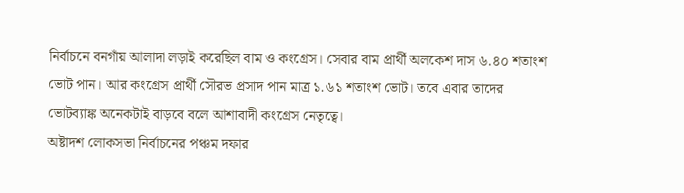নির্বাচনে বনগাঁয় আলাদা লড়াই করেছিল বাম ও কংগ্রেস। সেবার বাম প্রার্থী অলকেশ দাস ৬.৪০ শতাংশ ভোট পান। আর কংগ্রেস প্রার্থী সৌরভ প্রসাদ পান মাত্র ১.৬১ শতাংশ ভোট। তবে এবার তাদের ভোটব্যাঙ্ক অনেকটাই বাড়বে বলে আশাবাদী কংগ্রেস নেতৃত্বে।
অষ্টাদশ লোকসভা নির্বাচনের পঞ্চম দফার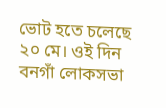ভোট হতে চলেছে ২০ মে। ওই দিন বনগাঁ লোকসভা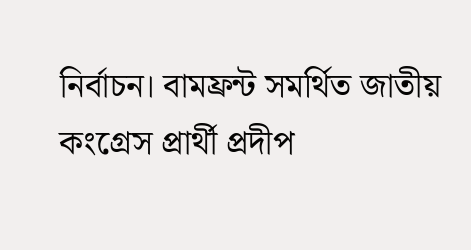নির্বাচন। বামফ্রন্ট সমর্থিত জাতীয় কংগ্রেস প্রার্থী প্রদীপ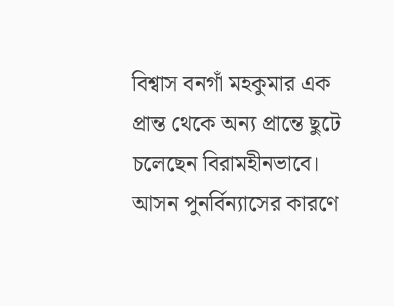বিশ্বাস বনগাঁ মহকুমার এক প্রান্ত থেকে অন্য প্রান্তে ছুটে চলেছেন বিরামহীনভাবে। আসন পুনর্বিন্যাসের কারণে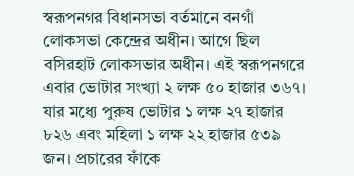স্বরূপনগর বিধানসভা বর্তমানে বনগাঁ লোকসভা কেন্দ্রের অধীন। আগে ছিল বসিরহাট লোকসভার অধীন। এই স্বরূপনগরে এবার ভোটার সংখ্যা ২ লক্ষ ৫০ হাজার ৩৬৭। যার মধ্যে পুরুষ ভোটার ১ লক্ষ ২৭ হাজার ৮২৬ এবং মহিলা ১ লক্ষ ২২ হাজার ৫৩৯ জন। প্রচারের ফাঁকে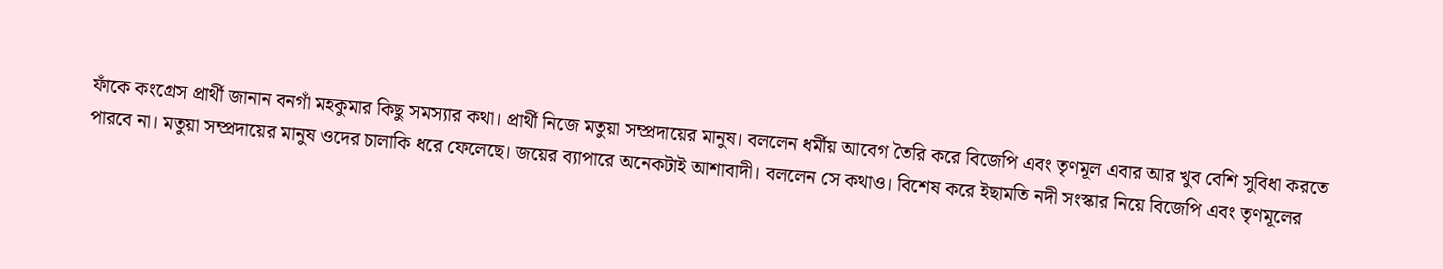ফাঁকে কংগ্রেস প্রার্থী জানান বনগাঁ মহকুমার কিছু সমস্যার কথা। প্রার্থী নিজে মতুয়া সম্প্রদায়ের মানুষ। বললেন ধর্মীয় আবেগ তৈরি করে বিজেপি এবং তৃণমূল এবার আর খুব বেশি সুবিধা করতে পারবে না। মতুয়া সম্প্রদায়ের মানুষ ওদের চালাকি ধরে ফেলেছে। জয়ের ব্যাপারে অনেকটাই আশাবাদী। বললেন সে কথাও। বিশেষ করে ইছামতি নদী সংস্কার নিয়ে বিজেপি এবং তৃণমূলের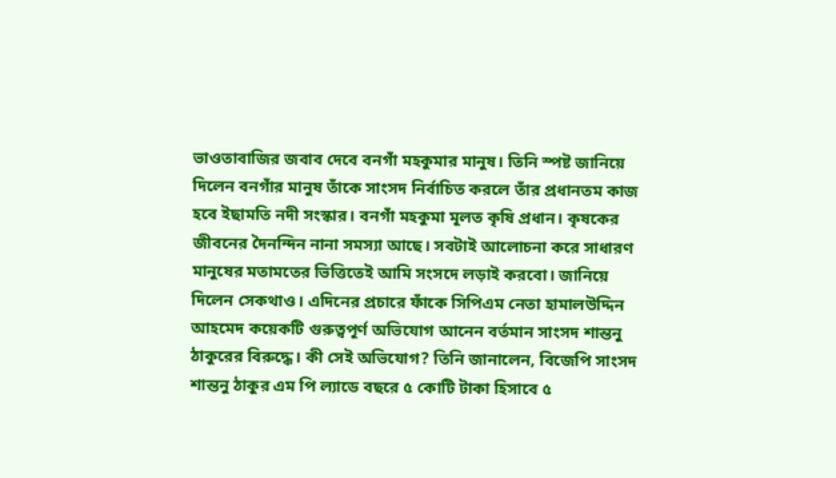ভাওতাবাজির জবাব দেবে বনগাঁ মহকুমার মানুষ। তিনি স্পষ্ট জানিয়ে দিলেন বনগাঁর মানুষ তাঁকে সাংসদ নির্বাচিত করলে তাঁর প্রধানতম কাজ হবে ইছামতি নদী সংস্কার। বনগাঁ মহকুমা মূলত কৃষি প্রধান। কৃষকের জীবনের দৈনন্দিন নানা সমস্যা আছে। সবটাই আলোচনা করে সাধারণ মানুষের মতামতের ভিত্তিতেই আমি সংসদে লড়াই করবো। জানিয়ে দিলেন সেকথাও। এদিনের প্রচারে ফাঁকে সিপিএম নেতা হামালউদ্দিন আহমেদ কয়েকটি গুরুত্বপূর্ণ অভিযোগ আনেন বর্তমান সাংসদ শান্তনু ঠাকুরের বিরুদ্ধে। কী সেই অভিযোগ? তিনি জানালেন, বিজেপি সাংসদ শান্তনু ঠাকুর এম পি ল্যাডে বছরে ৫ কোটি টাকা হিসাবে ৫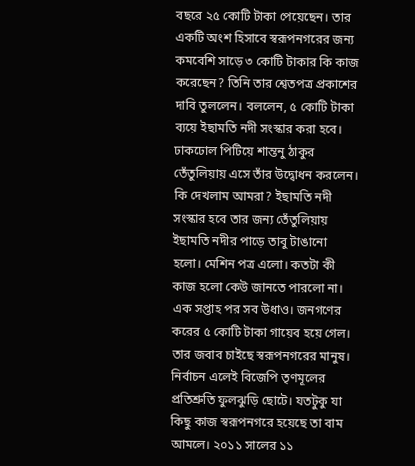বছরে ২৫ কোটি টাকা পেয়েছেন। তার একটি অংশ হিসাবে স্বরূপনগরের জন্য কমবেশি সাড়ে ৩ কোটি টাকার কি কাজ করেছেন? তিনি তার শ্বেতপত্র প্রকাশের দাবি তুললেন। বললেন, ৫ কোটি টাকা ব্যয়ে ইছামতি নদী সংস্কার করা হবে। ঢাকঢোল পিটিয়ে শান্তনু ঠাকুর তেঁতুলিয়ায় এসে তাঁর উদ্বোধন করলেন। কি দেখলাম আমরা? ইছামতি নদী সংস্কার হবে তার জন্য তেঁতুলিয়ায় ইছামতি নদীর পাড়ে তাবু টাঙানো হলো। মেশিন পত্র এলো। কতটা কী কাজ হলো কেউ জানতে পারলো না। এক সপ্তাহ পর সব উধাও। জনগণের করের ৫ কোটি টাকা গায়েব হয়ে গেল। তার জবাব চাইছে স্বরূপনগরের মানুষ। নির্বাচন এলেই বিজেপি তৃণমূলের প্রতিশ্রুতি ফুলঝুড়ি ছোটে। যতটুকু যা কিছু কাজ স্বরূপনগরে হয়েছে তা বাম আমলে। ২০১১ সালের ১১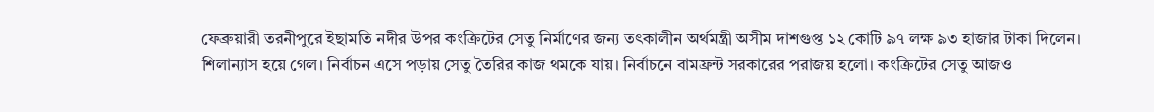ফেব্রুয়ারী তরনীপুরে ইছামতি নদীর উপর কংক্রিটের সেতু নির্মাণের জন্য তৎকালীন অর্থমন্ত্রী অসীম দাশগুপ্ত ১২ কোটি ৯৭ লক্ষ ৯৩ হাজার টাকা দিলেন। শিলান্যাস হয়ে গেল। নির্বাচন এসে পড়ায় সেতু তৈরির কাজ থমকে যায়। নির্বাচনে বামফ্রন্ট সরকারের পরাজয় হলো। কংক্রিটের সেতু আজও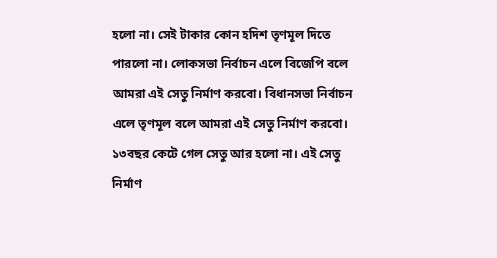হলো না। সেই টাকার কোন হদিশ তৃণমূল দিতে পারলো না। লোকসভা নির্বাচন এলে বিজেপি বলে আমরা এই সেতু নির্মাণ করবো। বিধানসভা নির্বাচন এলে তৃণমূল বলে আমরা এই সেতু নির্মাণ করবো। ১৩বছর কেটে গেল সেতু আর হলো না। এই সেতু নির্মাণ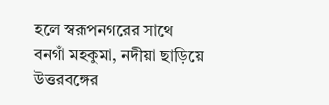হলে স্বরূপনগরের সাথে বনগাঁ মহকুমা, নদীয়া ছাড়িয়ে উত্তরবঙ্গের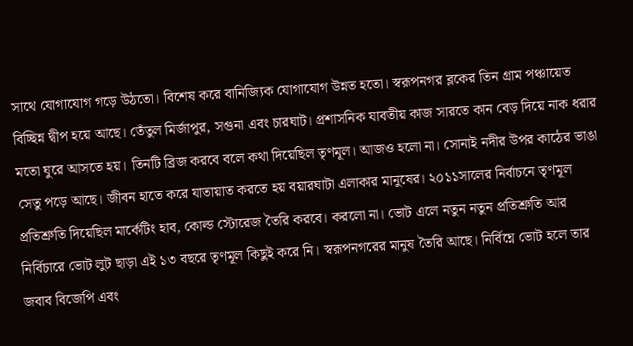সাথে যোগাযোগ গড়ে উঠতো। বিশেষ করে বানিজ্যিক যোগাযোগ উন্নত হতো। স্বরূপনগর ব্লকের তিন গ্রাম পঞ্চায়েত বিচ্ছিন্ন দ্বীপ হয়ে আছে। তেঁতুল মির্জাপুর, সগুনা এবং চারঘাট। প্রশাসনিক যাবতীয় কাজ সারতে কান বেড় দিয়ে নাক ধরার মতো ঘুরে আসতে হয়। তিনটি ব্রিজ করবে বলে কথা দিয়েছিল তৃণমূল। আজও হলো না। সোনাই নদীর উপর কাঠের ভাঙা সেতু পড়ে আছে। জীবন হাতে করে যাতায়াত করতে হয় বয়ারঘাটা এলাকার মানুষের। ২০১১সালের নির্বাচনে তৃণমূল প্রতিশ্রুতি দিয়েছিল মার্কেটিং হাব, কোল্ড স্টোরেজ তৈরি করবে। করলো না। ভোট এলে নতুন নতুন প্রতিশ্রুতি আর নির্বিচারে ভোট লুট ছাড়া এই ১৩ বছরে তৃণমূল কিছুই করে নি। স্বরূপনগরের মানুষ তৈরি আছে। নির্বিঘ্নে ভোট হলে তার জবাব বিজেপি এবং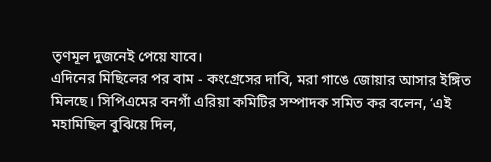তৃণমূল দুজনেই পেয়ে যাবে।
এদিনের মিছিলের পর বাম - কংগ্রেসের দাবি, মরা গাঙে জোয়ার আসার ইঙ্গিত মিলছে। সিপিএমের বনগাঁ এরিয়া কমিটির সম্পাদক সমিত কর বলেন, ‘এই মহামিছিল বুঝিয়ে দিল,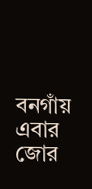বনগাঁয় এবার জোর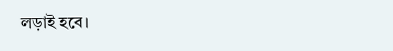লড়াই হবে।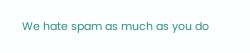We hate spam as much as you do